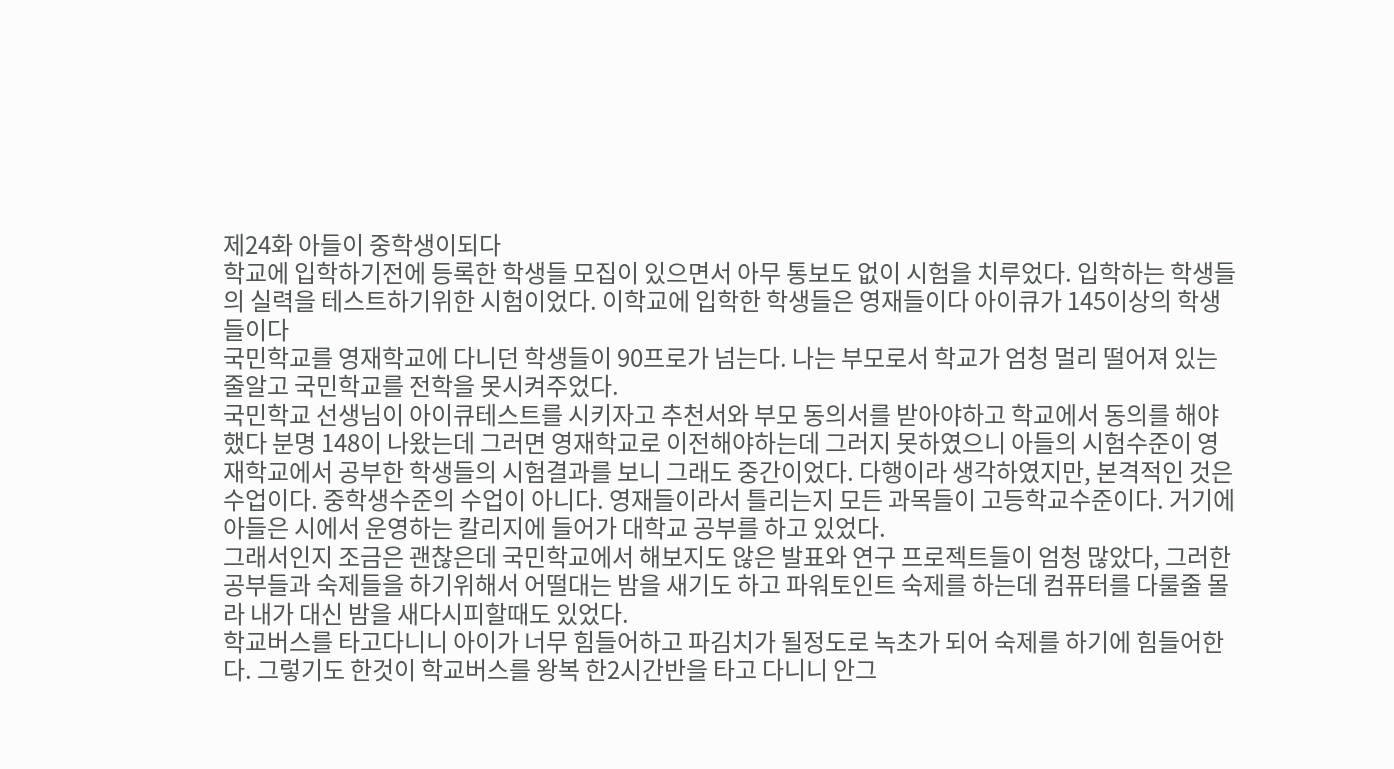제24화 아들이 중학생이되다
학교에 입학하기전에 등록한 학생들 모집이 있으면서 아무 통보도 없이 시험을 치루었다. 입학하는 학생들의 실력을 테스트하기위한 시험이었다. 이학교에 입학한 학생들은 영재들이다 아이큐가 145이상의 학생들이다
국민학교를 영재학교에 다니던 학생들이 90프로가 넘는다. 나는 부모로서 학교가 엄청 멀리 떨어져 있는줄알고 국민학교를 전학을 못시켜주었다.
국민학교 선생님이 아이큐테스트를 시키자고 추천서와 부모 동의서를 받아야하고 학교에서 동의를 해야 했다 분명 148이 나왔는데 그러면 영재학교로 이전해야하는데 그러지 못하였으니 아들의 시험수준이 영재학교에서 공부한 학생들의 시험결과를 보니 그래도 중간이었다. 다행이라 생각하였지만, 본격적인 것은 수업이다. 중학생수준의 수업이 아니다. 영재들이라서 틀리는지 모든 과목들이 고등학교수준이다. 거기에 아들은 시에서 운영하는 칼리지에 들어가 대학교 공부를 하고 있었다.
그래서인지 조금은 괜찮은데 국민학교에서 해보지도 않은 발표와 연구 프로젝트들이 엄청 많았다, 그러한 공부들과 숙제들을 하기위해서 어떨대는 밤을 새기도 하고 파워토인트 숙제를 하는데 컴퓨터를 다룰줄 몰라 내가 대신 밤을 새다시피할때도 있었다.
학교버스를 타고다니니 아이가 너무 힘들어하고 파김치가 될정도로 녹초가 되어 숙제를 하기에 힘들어한다. 그렇기도 한것이 학교버스를 왕복 한2시간반을 타고 다니니 안그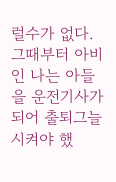럴수가 없다. 그때부터 아비인 나는 아들을 운전기사가 되어 출퇴그늘 시켜야 했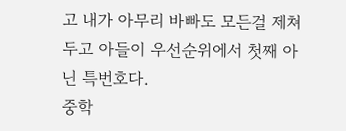고 내가 아무리 바빠도 모든걸 제쳐두고 아들이 우선순위에서 첫째 아닌 특번호다.
중학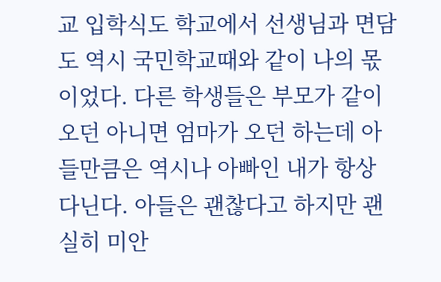교 입학식도 학교에서 선생님과 면담도 역시 국민학교때와 같이 나의 몫이었다. 다른 학생들은 부모가 같이오던 아니면 엄마가 오던 하는데 아들만큼은 역시나 아빠인 내가 항상 다닌다. 아들은 괜찮다고 하지만 괜실히 미안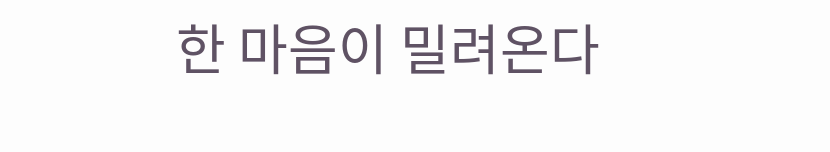한 마음이 밀려온다